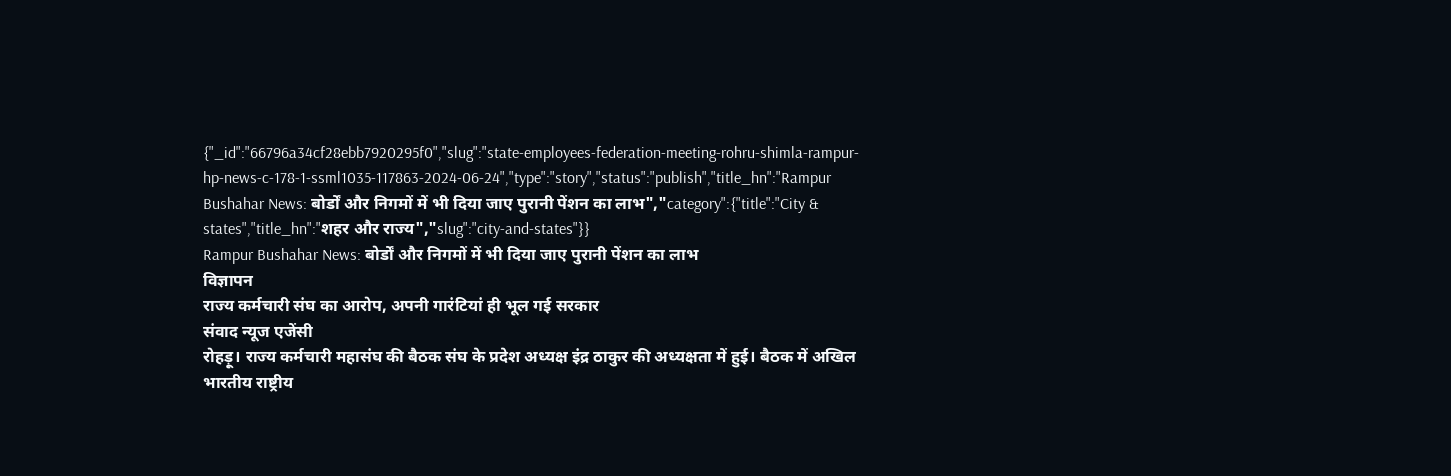{"_id":"66796a34cf28ebb7920295f0","slug":"state-employees-federation-meeting-rohru-shimla-rampur-hp-news-c-178-1-ssml1035-117863-2024-06-24","type":"story","status":"publish","title_hn":"Rampur Bushahar News: बोर्डों और निगमों में भी दिया जाए पुरानी पेंशन का लाभ","category":{"title":"City & states","title_hn":"शहर और राज्य","slug":"city-and-states"}}
Rampur Bushahar News: बोर्डों और निगमों में भी दिया जाए पुरानी पेंशन का लाभ
विज्ञापन
राज्य कर्मचारी संघ का आरोप, अपनी गारंटियां ही भूल गई सरकार
संवाद न्यूज एजेंसी
रोहड़ू। राज्य कर्मचारी महासंघ की बैठक संघ के प्रदेश अध्यक्ष इंद्र ठाकुर की अध्यक्षता में हुई। बैठक में अखिल भारतीय राष्ट्रीय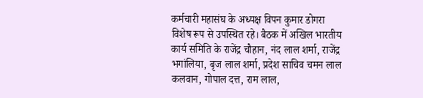कर्मचारी महासंघ के अध्यक्ष विपन कुमार डोगरा विशेष रूप से उपस्थित रहे। बैठक में अखिल भारतीय कार्य समिति के राजेंद्र चौहान, नंद लाल शर्मा, राजेंद्र भगांलिया, बृज लाल शर्मा, प्रदेश साचिव चमन लाल कलवान, गोपाल दत्त, राम लाल,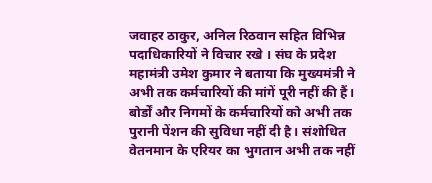जवाहर ठाकुर, अनिल रिठवान सहित विभिन्न पदाधिकारियों ने विचार रखे । संघ के प्रदेश महामंत्री उमेश कुमार ने बताया कि मुख्यमंत्री ने अभी तक कर्मचारियों की मांगें पूरी नहीं की हैं। बोर्डों और निगमों के कर्मचारियों को अभी तक पुरानी पेंशन की सुविधा नहीं दी है। संशोधित वेतनमान के एरियर का भुगतान अभी तक नहीं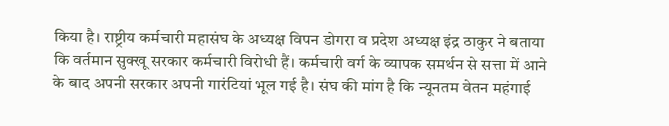किया है। राष्ट्रीय कर्मचारी महासंघ के अध्यक्ष विपन डोगरा व प्रदेश अध्यक्ष इंद्र ठाकुर ने बताया कि वर्तमान सुक्खू सरकार कर्मचारी विरोधी हैं। कर्मचारी वर्ग के व्यापक समर्थन से सत्ता में आने के बाद अपनी सरकार अपनी गारंटियां भूल गई है। संघ की मांग है कि न्यूनतम वेतन महंगाई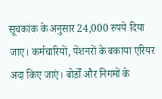सूचकांक के अनुसार 24,000 रुपये दिया जाए। कर्मचारियों, पेंशनरों के बकाया एरियर अदा किए जाएं। बोर्डों और निगमों के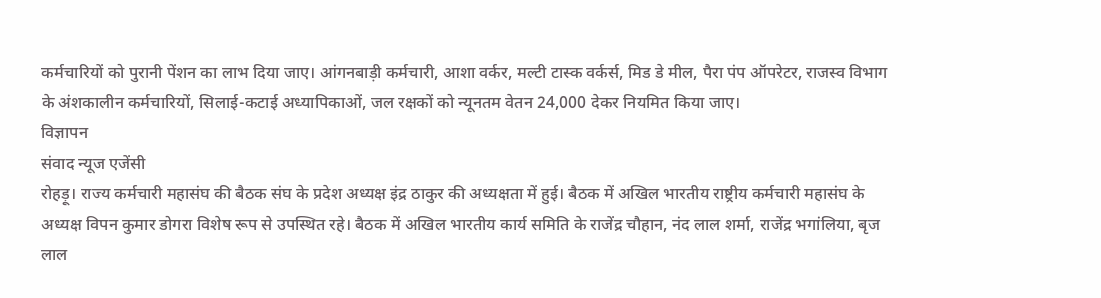कर्मचारियों को पुरानी पेंशन का लाभ दिया जाए। आंगनबाड़ी कर्मचारी, आशा वर्कर, मल्टी टास्क वर्कर्स, मिड डे मील, पैरा पंप ऑपरेटर, राजस्व विभाग के अंशकालीन कर्मचारियों, सिलाई-कटाई अध्यापिकाओं, जल रक्षकों को न्यूनतम वेतन 24,000 देकर नियमित किया जाए।
विज्ञापन
संवाद न्यूज एजेंसी
रोहड़ू। राज्य कर्मचारी महासंघ की बैठक संघ के प्रदेश अध्यक्ष इंद्र ठाकुर की अध्यक्षता में हुई। बैठक में अखिल भारतीय राष्ट्रीय कर्मचारी महासंघ के अध्यक्ष विपन कुमार डोगरा विशेष रूप से उपस्थित रहे। बैठक में अखिल भारतीय कार्य समिति के राजेंद्र चौहान, नंद लाल शर्मा, राजेंद्र भगांलिया, बृज लाल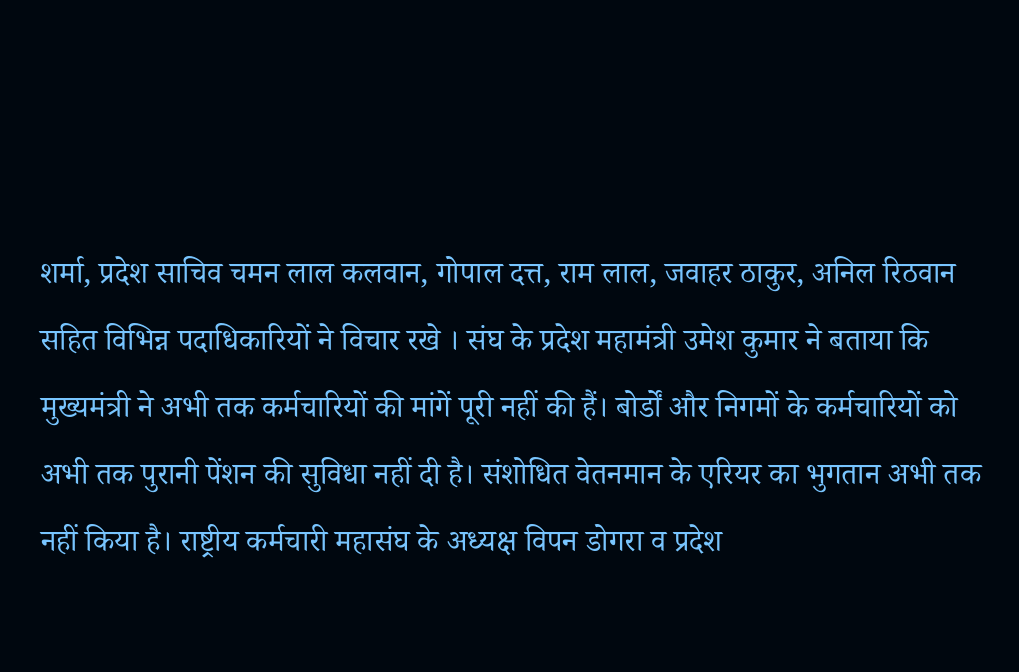शर्मा, प्रदेश साचिव चमन लाल कलवान, गोपाल दत्त, राम लाल, जवाहर ठाकुर, अनिल रिठवान सहित विभिन्न पदाधिकारियों ने विचार रखे । संघ के प्रदेश महामंत्री उमेश कुमार ने बताया कि मुख्यमंत्री ने अभी तक कर्मचारियों की मांगें पूरी नहीं की हैं। बोर्डों और निगमों के कर्मचारियों को अभी तक पुरानी पेंशन की सुविधा नहीं दी है। संशोधित वेतनमान के एरियर का भुगतान अभी तक नहीं किया है। राष्ट्रीय कर्मचारी महासंघ के अध्यक्ष विपन डोगरा व प्रदेश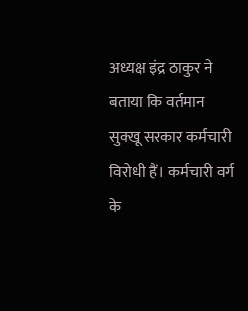अध्यक्ष इंद्र ठाकुर ने बताया कि वर्तमान सुक्खू सरकार कर्मचारी विरोधी हैं। कर्मचारी वर्ग के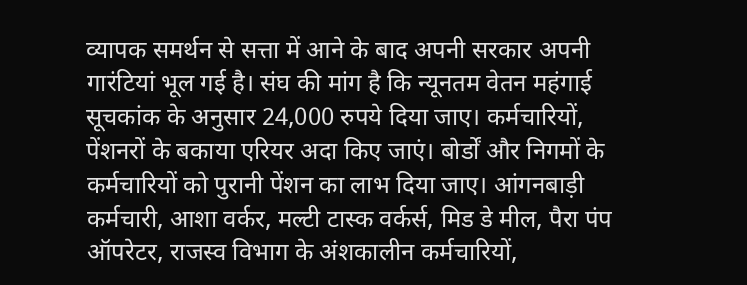व्यापक समर्थन से सत्ता में आने के बाद अपनी सरकार अपनी गारंटियां भूल गई है। संघ की मांग है कि न्यूनतम वेतन महंगाई सूचकांक के अनुसार 24,000 रुपये दिया जाए। कर्मचारियों, पेंशनरों के बकाया एरियर अदा किए जाएं। बोर्डों और निगमों के कर्मचारियों को पुरानी पेंशन का लाभ दिया जाए। आंगनबाड़ी कर्मचारी, आशा वर्कर, मल्टी टास्क वर्कर्स, मिड डे मील, पैरा पंप ऑपरेटर, राजस्व विभाग के अंशकालीन कर्मचारियों,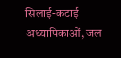सिलाई-कटाई अध्यापिकाओं, जल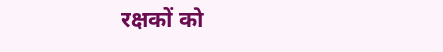रक्षकों को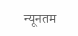न्यूनतम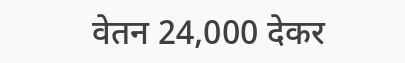वेतन 24,000 देकर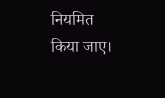नियमित किया जाए।